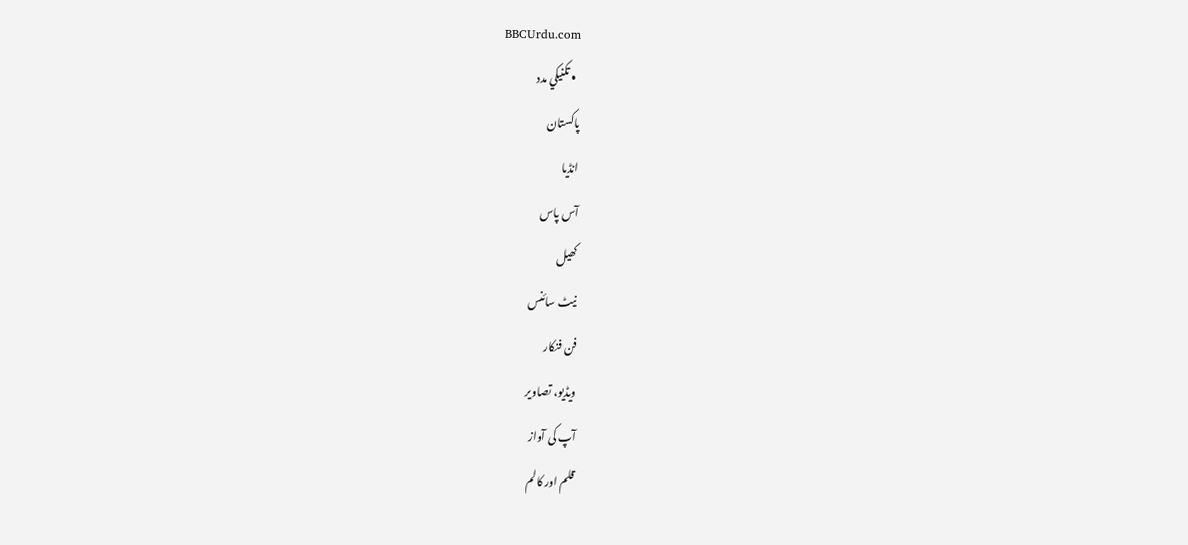BBCUrdu.com
  • تکنيکي مدد
پاکستان
انڈیا
آس پاس
کھیل
نیٹ سائنس
فن فنکار
ویڈیو، تصاویر
آپ کی آواز
قلم اور کالم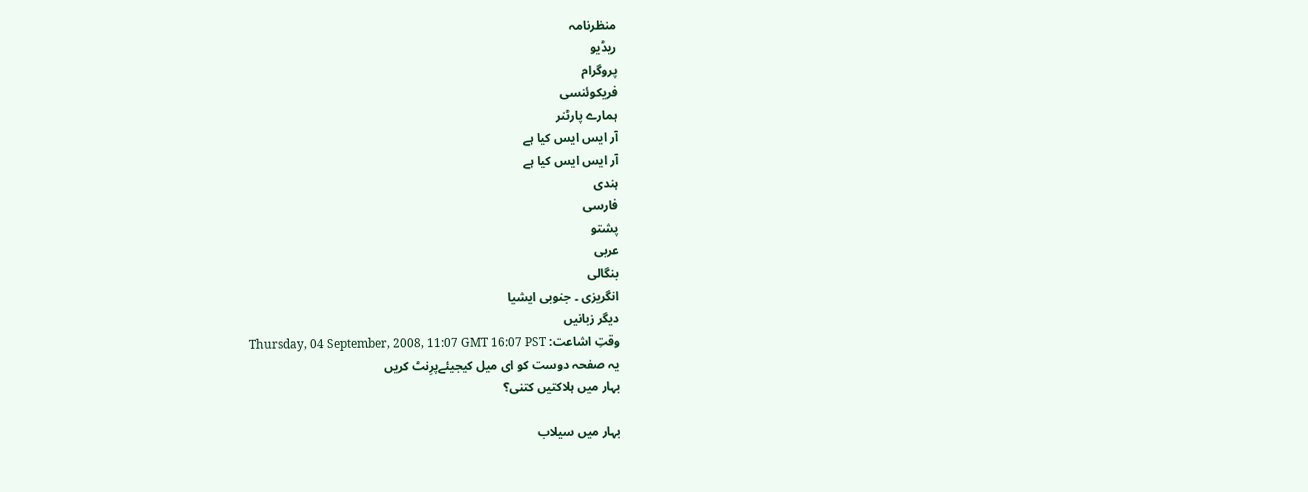منظرنامہ
ریڈیو
پروگرام
فریکوئنسی
ہمارے پارٹنر
آر ایس ایس کیا ہے
آر ایس ایس کیا ہے
ہندی
فارسی
پشتو
عربی
بنگالی
انگریزی ۔ جنوبی ایشیا
دیگر زبانیں
وقتِ اشاعت: Thursday, 04 September, 2008, 11:07 GMT 16:07 PST
یہ صفحہ دوست کو ای میل کیجیئےپرِنٹ کریں
بہار میں ہلاکتیں کتنی؟

بہار میں سیلاب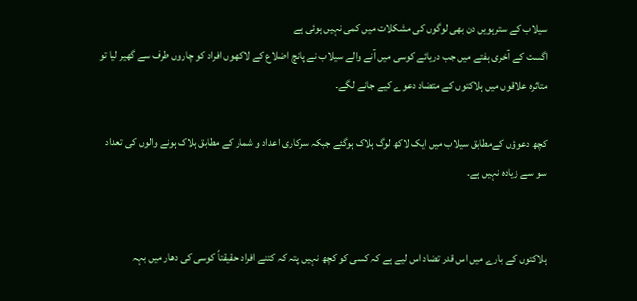سیلاب کے سترہویں دن بھی لوگوں کی مشکلات میں کمی نہیں ہوئی ہے
اگست کے آخری ہفتے میں جب دریائے کوسی میں آنے والے سیلاب نے پانچ اضلاع کے لاکھوں افراد کو چاروں طرف سے گھیر لیا تو متاثرہ علاقوں میں ہلاکتوں کے متضاد دعوے کیے جانے لگے۔

کچھ دعوؤں کےمطابق سیلاب میں ایک لاکھ لوگ ہلاک ہوگئے جبکہ سرکاری اعداد و شمار کے مطابق ہلاک ہونے والوں کی تعداد سو سے زیادہ نہیں ہے۔


ہلاکتوں کے بارے میں اس قدر تضاد اس لیے ہے کہ کسی کو کچھ نہیں پتہ کہ کتنے افراد حقیقتاً کوسی کی دھار میں بہہ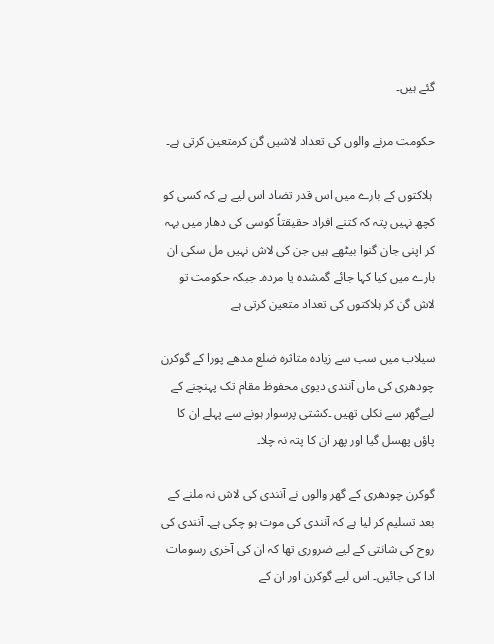گئے ہیں۔

حکومت مرنے والوں کی تعداد لاشیں گن کرمتعین کرتی ہے۔

 ہلاکتوں کے بارے میں اس قدر تضاد اس لیے ہے کہ کسی کو کچھ نہیں پتہ کہ کتنے افراد حقیقتاً کوسی کی دھار میں بہہ کر اپنی جان گنوا بیٹھے ہیں جن کی لاش نہیں مل سکی ان بارے میں کیا کہا جائے گمشدہ یا مردہ۔ جبکہ حکومت تو لاش گن کر ہلاکتوں کی تعداد متعین کرتی ہے

سیلاب میں سب سے زیادہ متاثرہ ضلع مدھے پورا کے گوکرن چودھری کی ماں آنندی دیوی محفوظ مقام تک پہنچنے کے لیےگھر سے نکلی تھیں ۔کشتی پرسوار ہونے سے پہلے ان کا پاؤں پھسل گیا اور پھر ان کا پتہ نہ چلا۔

گوکرن چودھری کے گھر والوں نے آنندی کی لاش نہ ملنے کے بعد تسلیم کر لیا ہے کہ آنندی کی موت ہو چکی ہے۔ آنندی کی روح کی شانتی کے لیے ضروری تھا کہ ان کی آخری رسومات ادا کی جائیں۔ اس لیے گوکرن اور ان کے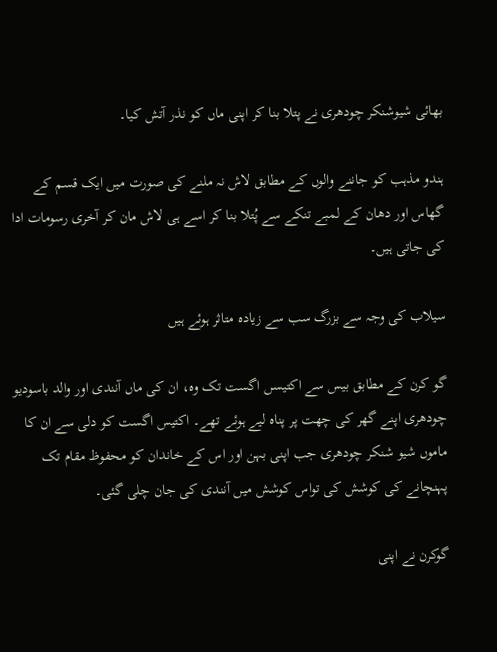بھائی شیوشنکر چودھری نے پتلا بنا کر اپنی ماں کو نذر آتش کیا۔

ہندو مذہب کو جاننے والوں کے مطابق لاش نہ ملنے کی صورت میں ایک قسم کے گھاس اور دھان کے لمبے تنکے سے پُتلا بنا کر اسے ہی لاش مان کر آخری رسومات ادا کی جاتی ہیں۔

سیلاب کی وجہ سے بزرگ سب سے زیادہ متاثر ہوئے ہیں

گو کرن کے مطابق بیس سے اکتیسں اگست تک وہ، ان کی ماں آنندی اور والد باسودیو چودھری اپنے گھر کی چھت پر پناہ لیے ہوئے تھے۔ اکتیس اگست کو دلی سے ان کا ماموں شیو شنکر چودھری جب اپنی بہن اور اس کے خاندان کو محفوظ مقام تک پہنچانے کی کوشش کی تواس کوشش میں آنندی کی جان چلی گئی۔

گوکرن نے اپنی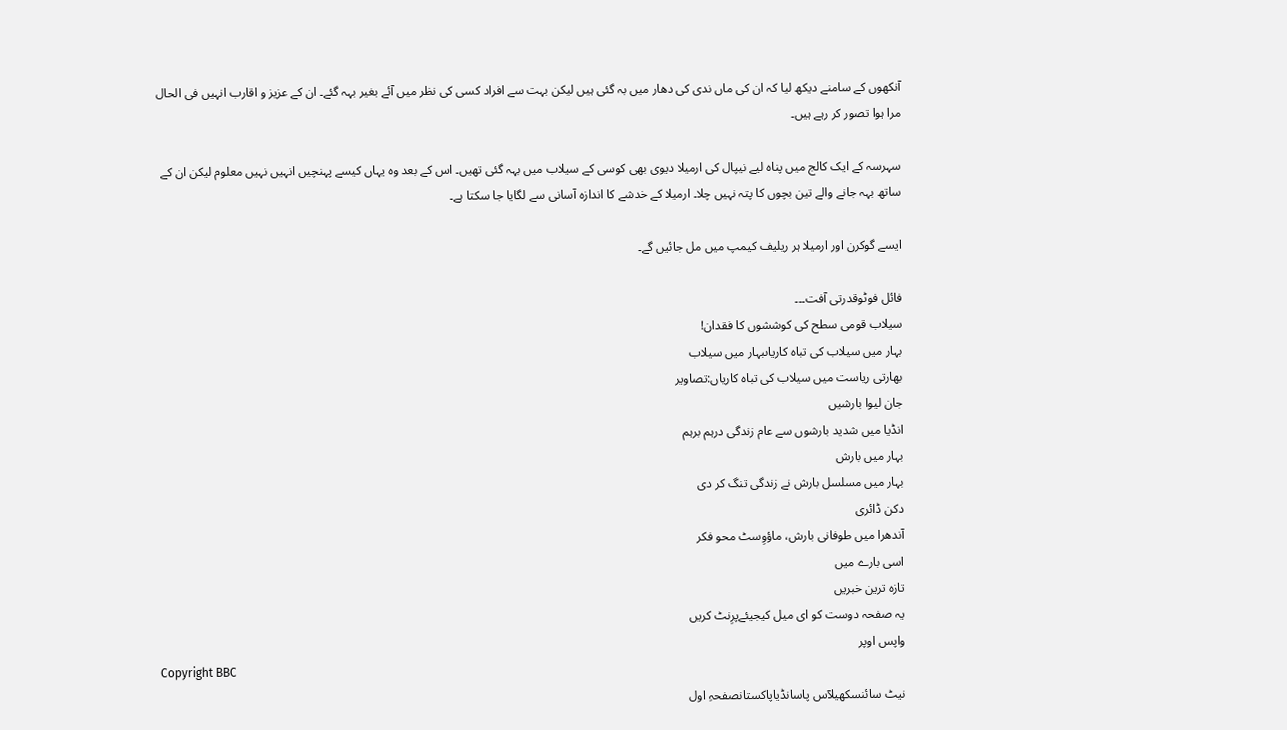آنکھوں کے سامنے دیکھ لیا کہ ان کی ماں ندی کی دھار میں بہ گئی ہیں لیکن بہت سے افراد کسی کی نظر میں آئے بغیر بہہ گئے۔ ان کے عزیز و اقارب انہیں فی الحال مرا ہوا تصور کر رہے ہیں۔

سہرسہ کے ایک کالج میں پناہ لیے نیپال کی ارمیلا دیوی بھی کوسی کے سیلاب میں بہہ گئی تھیں۔ اس کے بعد وہ یہاں کیسے پہنچیں انہیں نہیں معلوم لیکن ان کے ساتھ بہہ جانے والے تین بچوں کا پتہ نہیں چلا۔ ارمیلا کے خدشے کا اندازہ آسانی سے لگایا جا سکتا ہے۔

ایسے گوکرن اور ارمیلا ہر ریلیف کیمپ میں مل جائیں گے۔

فائل فوٹوقدرتی آفت۔۔۔
سیلاب قومی سطح کی کوششوں کا فقدان!
بہار میں سیلاب کی تباہ کاریاںبہار میں سیلاب
بھارتی ریاست میں سیلاب کی تباہ کاریاں:تصاویر
جان لیوا بارشیں
انڈیا میں شدید بارشوں سے عام زندگی درہم برہم
بہار میں بارش
بہار میں مسلسل بارش نے زندگی تنگ کر دی
دکن ڈائری
آندھرا میں طوفانی بارش، ماؤوِسٹ محو فکر
اسی بارے میں
تازہ ترین خبریں
یہ صفحہ دوست کو ای میل کیجیئےپرِنٹ کریں
واپس اوپر
Copyright BBC
نیٹ سائنسکھیلآس پاسانڈیاپاکستانصفحہِ اول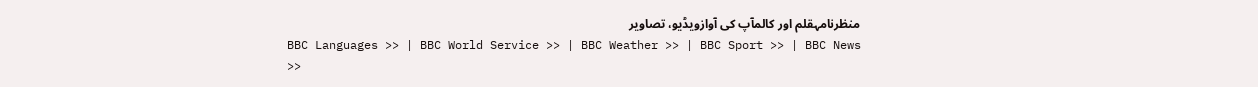منظرنامہقلم اور کالمآپ کی آوازویڈیو، تصاویر
BBC Languages >> | BBC World Service >> | BBC Weather >> | BBC Sport >> | BBC News >>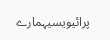پرائیویسیہمارے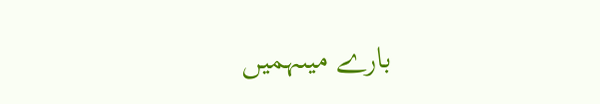بارے میںہمیں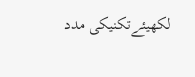لکھیئےتکنیکی مدد